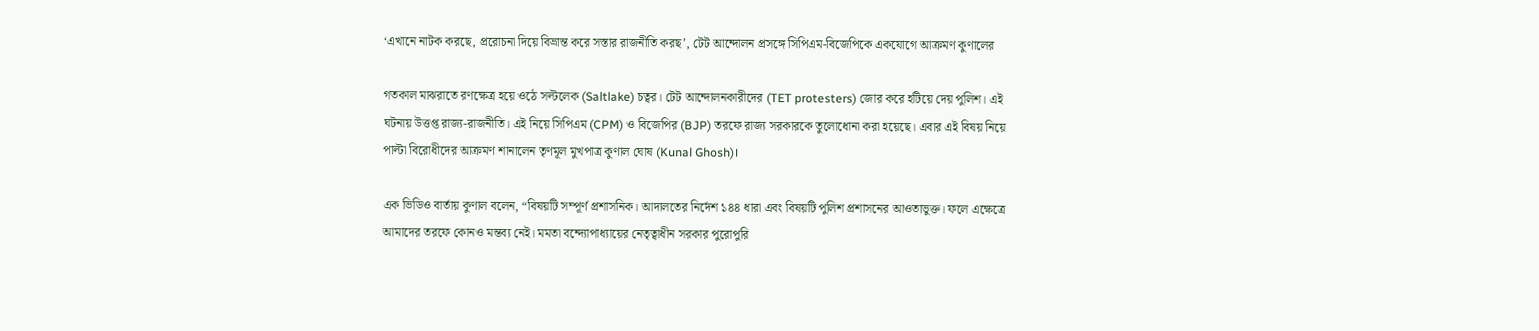‘এখানে নাটক করছে, প্ররোচনা দিয়ে বিভ্রান্ত করে সস্তার রাজনীতি করছ’, টেট আন্দোলন প্রসঙ্গে সিপিএম-বিজেপিকে একযোগে আক্রমণ কুণালের

গতকাল মাঝরাতে রণক্ষেত্র হয়ে ওঠে সল্টলেক (Saltlake) চত্বর। টেট আন্দোলনকারীদের (TET protesters) জোর করে হটিয়ে দেয় পুলিশ। এই ঘটনায় উত্তপ্ত রাজ্য-রাজনীতি। এই নিয়ে সিপিএম (CPM) ও বিজেপির (BJP) তরফে রাজ্য সরকারকে তুলোধোনা করা হয়েছে। এবার এই বিষয় নিয়ে পাল্টা বিরোধীদের আক্রমণ শানালেন তৃণমূল মুখপাত্র কুণাল ঘোষ (Kunal Ghosh)।

এক ভিডিও বার্তায় কুণাল বলেন, “বিষয়টি সম্পূর্ণ প্রশাসনিক। আদালতের নির্দেশ ১৪৪ ধারা এবং বিষয়টি পুলিশ প্রশাসনের আওতাভুক্ত। ফলে এক্ষেত্রে আমাদের তরফে কোনও মন্তব্য নেই। মমতা বন্দ্যোপাধ্যায়ের নেতৃত্বাধীন সরকার পুরোপুরি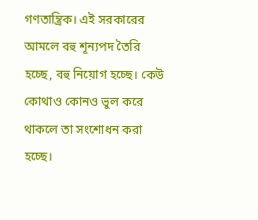গণতান্ত্রিক। এই সরকারের আমলে বহু শূন্যপদ তৈরি হচ্ছে, বহু নিয়োগ হচ্ছে। কেউ কোথাও কোনও ভুল করে থাকলে তা সংশোধন করা হচ্ছে।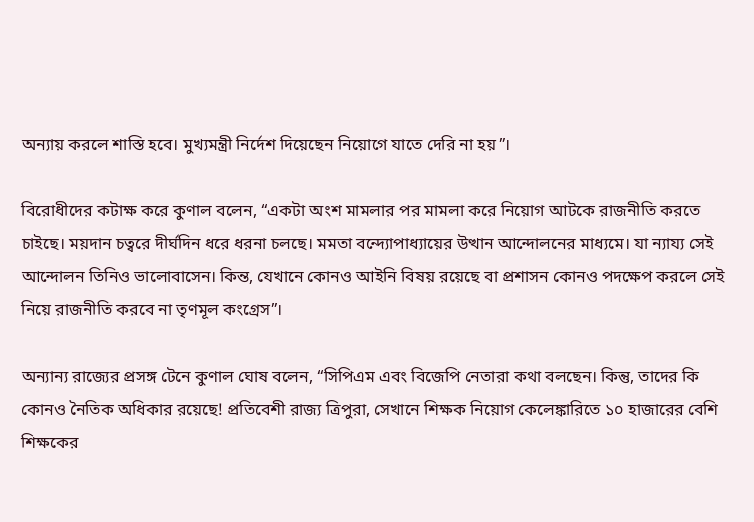অন্যায় করলে শাস্তি হবে। মুখ্যমন্ত্রী নির্দেশ দিয়েছেন নিয়োগে যাতে দেরি না হয়”।

বিরোধীদের কটাক্ষ করে কুণাল বলেন, “একটা অংশ মামলার পর মামলা করে নিয়োগ আটকে রাজনীতি করতে চাইছে। ময়দান চত্বরে দীর্ঘদিন ধরে ধরনা চলছে। মমতা বন্দ্যোপাধ্যায়ের উত্থান আন্দোলনের মাধ্যমে। যা ন্যায্য সেই আন্দোলন তিনিও ভালোবাসেন। কিন্ত, যেখানে কোনও আইনি বিষয় রয়েছে বা প্রশাসন কোনও পদক্ষেপ করলে সেই নিয়ে রাজনীতি করবে না তৃণমূল কংগ্রেস”।

অন্যান্য রাজ্যের প্রসঙ্গ টেনে কুণাল ঘোষ বলেন, “সিপিএম এবং বিজেপি নেতারা কথা বলছেন। কিন্তু, তাদের কি কোনও নৈতিক অধিকার রয়েছে! প্রতিবেশী রাজ্য ত্রিপুরা, সেখানে শিক্ষক নিয়োগ কেলেঙ্কারিতে ১০ হাজারের বেশি শিক্ষকের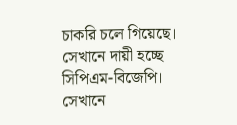চাকরি চলে গিয়েছে। সেখানে দায়ী হচ্ছে সিপিএম-বিজেপি। সেখানে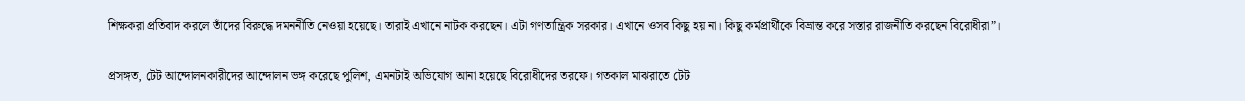শিক্ষকরা প্রতিবাদ করলে তাঁদের বিরুদ্ধে দমননীতি নেওয়া হয়েছে। তারাই এখানে নাটক করছেন। এটা গণতান্ত্রিক সরকার। এখানে ওসব কিছু হয় না। কিছু কর্মপ্রার্থীকে বিভ্রান্ত করে সস্তার রাজনীতি করছেন বিরোধীরা”।

প্রসঙ্গত, টেট আন্দোলনকারীদের আন্দোলন ভঙ্গ করেছে পুলিশ, এমনটাই অভিযোগ আনা হয়েছে বিরোধীদের তরফে। গতকাল মাঝরাতে টেট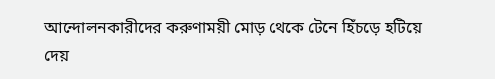আন্দোলনকারীদের করুণাময়ী মোড় থেকে টেনে হিঁচড়ে হটিয়ে দেয়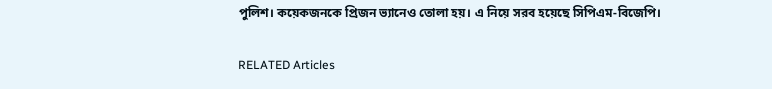পুলিশ। কয়েকজনকে প্রিজন ভ্যানেও তোলা হয়। এ নিয়ে সরব হয়েছে সিপিএম-বিজেপি।

RELATED Articles